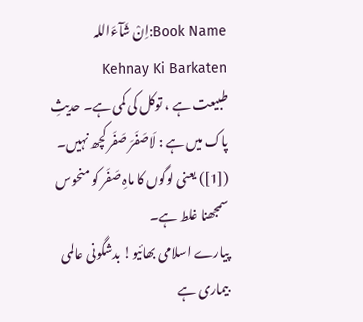Book Name:اِنْ شَآءَاللہ Kehnay Ki Barkaten
طبیعت ہے ، توکل کی کمی ہے۔ حدیثِ پاک میں ہے : لَاصَفَرَ صَفَر کچھ نہیں۔ ([1]) یعنی لوگوں کا ماہِ صَفَر کو منحوس سمجھنا غلط ہے۔
پیارے اسلامی بھائیو! بدشگونی عالمی بیماری ہے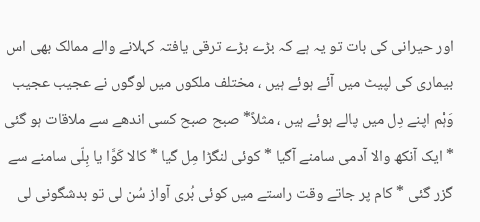اور حیرانی کی بات تو یہ ہے کہ بڑے بڑے ترقی یافتہ کہلانے والے ممالک بھی اس بیماری کی لپیٹ میں آئے ہوئے ہیں ، مختلف ملکوں میں لوگوں نے عجیب عجیب وَہْم اپنے دِل میں پالے ہوئے ہیں ، مثلاً* صبح صبح کسی اندھے سے ملاقات ہو گئی * ایک آنکھ والا آدمی سامنے آگیا * کوئی لنگڑا مِل گیا * کالا کَوَّا یا بِلّی سامنے سے گزر گئی * کام پر جاتے وقت راستے میں کوئی بُری آواز سُن لی تو بدشگونی لی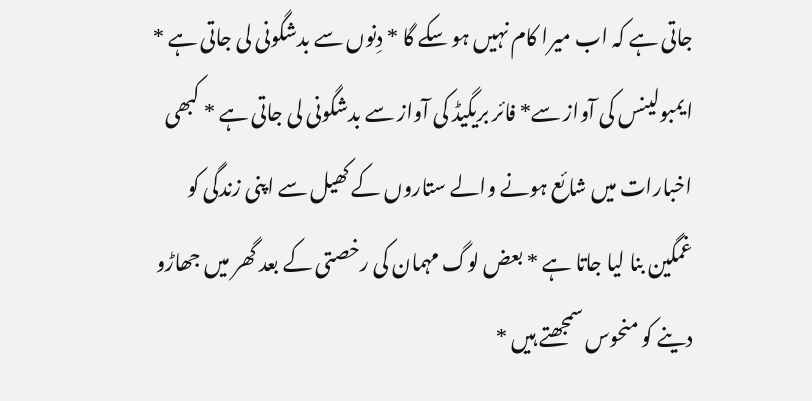جاتی ہے کہ اب میرا کام نہیں ہو سکے گا * دِنوں سے بدشگونی لی جاتی ہے * ایمبولینس کی آواز سے* فائر بریگیڈ کی آواز سے بدشگونی لی جاتی ہے * کبھی اخبارات میں شائع ہونے والے ستاروں کے کھیل سے اپنی زندگی کو غمگین بنا لیا جاتا ہے * بعض لوگ مہمان کی رخصتی کے بعد گھر میں جھاڑو دینے کو منحوس سمجھتے ہیں *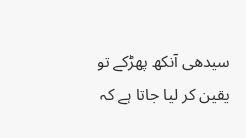سیدھی آنکھ پھڑکے تو یقین کر لیا جاتا ہے کہ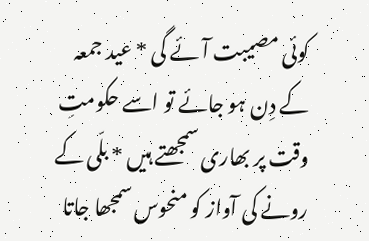کوئی مصیبت آئے گی * عید جمعہ کے دِن ہو جائے تو اسے حکومتِ وقت پر بھاری سمجھتے ہیں * بلّی کے رونے کی آواز کو منحوس سمجھا جاتا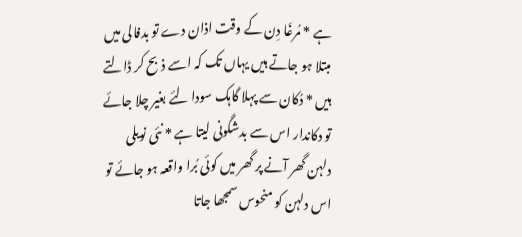ہے * مُرغَا دِن کے وقت اذان دے تو بدفالی میں مبتلا ہو جاتے ہیں یہاں تک کہ اسے ذبح کر ڈالتے ہیں * دُکان سے پہلا گاہک سودا لئے بغیر چلا جائے تو دکاندار اس سے بدشگونی لیتا ہے * نئی نویلی دلہن گھر آنے پر گھر میں کوئی بُرا واقعہ ہو جائے تو اس دلہن کو منحوس سمجھا جاتا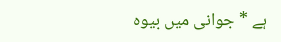ہے * جوانی میں بیوہ